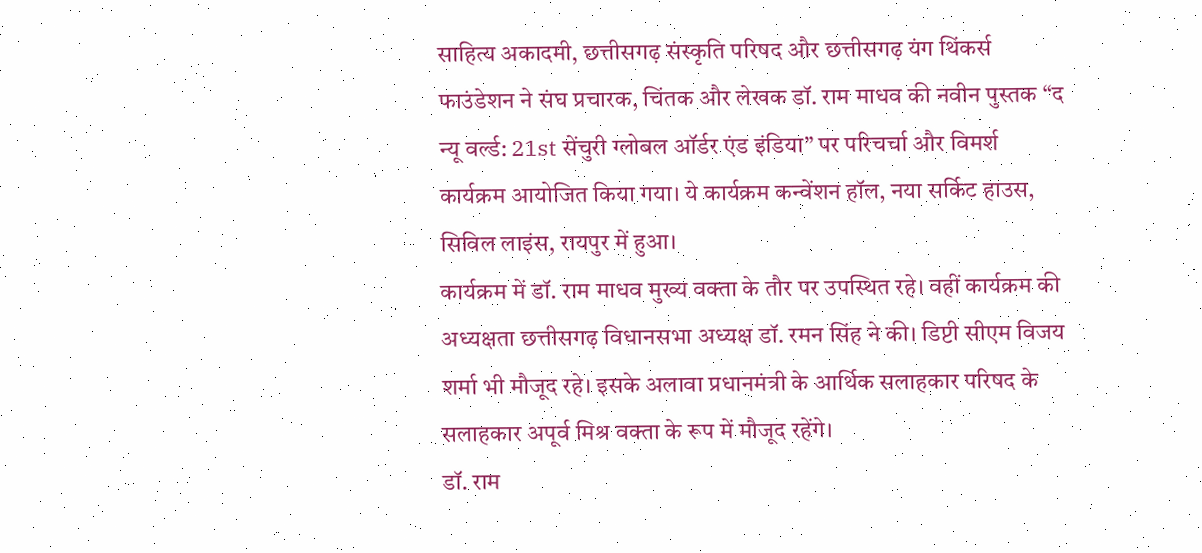साहित्य अकादमी, छत्तीसगढ़ संस्कृति परिषद और छत्तीसगढ़ यंग थिंकर्स फाउंडेशन ने संघ प्रचारक, चिंतक और लेखक डॉ. राम माधव की नवीन पुस्तक “द न्यू वर्ल्ड: 21st सेंचुरी ग्लोबल ऑर्डर एंड इंडिया” पर परिचर्चा और विमर्श कार्यक्रम आयोजित किया गया। ये कार्यक्रम कन्वेंशन हॉल, नया सर्किट हाउस, सिविल लाइंस, रायपुर में हुआ।
कार्यक्रम में डॉ. राम माधव मुख्य वक्ता के तौर पर उपस्थित रहे। वहीं कार्यक्रम की अध्यक्षता छत्तीसगढ़ विधानसभा अध्यक्ष डॉ. रमन सिंह ने की। डिप्टी सीएम विजय शर्मा भी मौजूद रहे। इसके अलावा प्रधानमंत्री के आर्थिक सलाहकार परिषद के सलाहकार अपूर्व मिश्र वक्ता के रूप में मौजूद रहेंगे।
डॉ. राम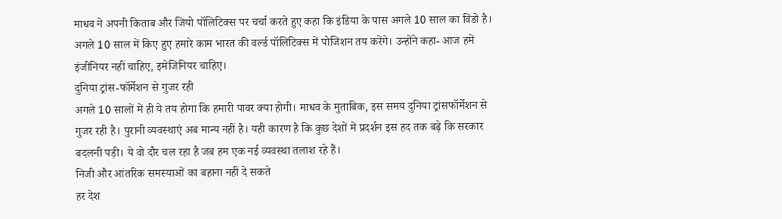माधव ने अपनी किताब और जियो पॉलिटिक्स पर चर्चा करते हुए कहा कि इंडिया के पास अगले 10 साल का विंडो है। अगले 10 साल में किए हुए हमारे काम भारत की वर्ल्ड पॉलिटिक्स में पोजिशन तय करेंगे। उन्होंने कहा- आज हमें इंजीनियर नहीं चाहिए, इमेजिनियर चाहिए।
दुनिया ट्रांस-फॉर्मेशन से गुजर रही
अगले 10 सालों में ही ये तय होगा कि हमारी पावर क्या होगी। माधव के मुताबिक, इस समय दुनिया ट्रांसफॉर्मेशन से गुजर रही है। पुरानी व्यवस्थाएं अब मान्य नहीं है। यही कारण है कि कुछ देशों में प्रदर्शन इस हद तक बढ़े कि सरकार बदलनी पड़ी। ये वो दौर चल रहा है जब हम एक नई व्यवस्था तलाश रहे हैं।
निजी और आंतरिक समस्याओं का बहाना नहीं दे सकते
हर देश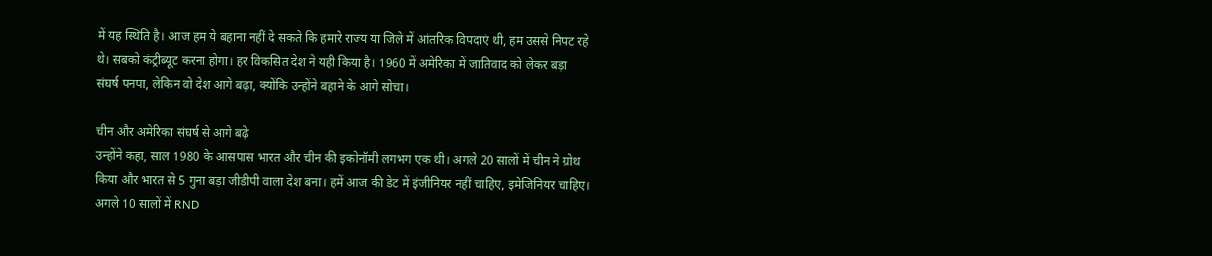में यह स्थिति है। आज हम ये बहाना नहीं दे सकते कि हमारे राज्य या जिले में आंतरिक विपदाएं थी, हम उससे निपट रहे थे। सबको कंट्रीब्यूट करना होगा। हर विकसित देश ने यही किया है। 1960 में अमेरिका में जातिवाद को लेकर बड़ा संघर्ष पनपा, लेकिन वो देश आगे बढ़ा, क्योंकि उन्होंने बहाने के आगे सोचा।

चीन और अमेरिका संघर्ष से आगे बढ़े
उन्होंने कहा, साल 1980 के आसपास भारत और चीन की इकोनॉमी लगभग एक थी। अगले 20 सालों में चीन ने ग्रोथ किया और भारत से 5 गुना बड़ा जीडीपी वाला देश बना। हमें आज की डेट में इंजीनियर नहीं चाहिए, इमेजिनियर चाहिए। अगले 10 सालों में RND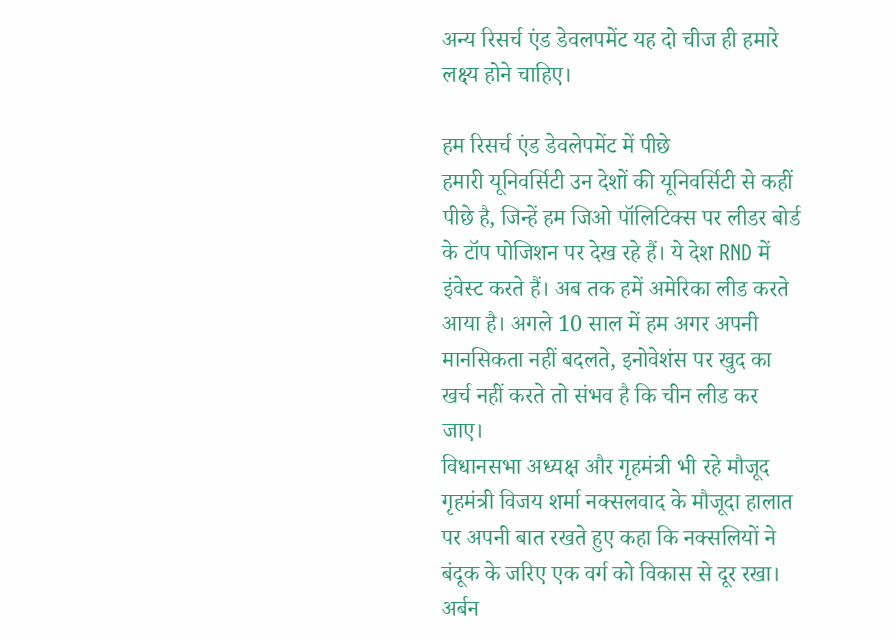अन्य रिसर्च एंड डेवलपमेंट यह दो चीज ही हमारे लक्ष्य होने चाहिए।

हम रिसर्च एंड डेवलेपमेंट में पीछे
हमारी यूनिवर्सिटी उन देशों की यूनिवर्सिटी से कहीं पीछे है, जिन्हें हम जिओ पॉलिटिक्स पर लीडर बोर्ड के टॉप पोजिशन पर देख रहे हैं। ये देश RND में इंवेस्ट करते हैं। अब तक हमें अमेरिका लीड करते आया है। अगले 10 साल में हम अगर अपनी मानसिकता नहीं बदलते, इनोवेशंस पर खुद का खर्च नहीं करते तो संभव है कि चीन लीड कर जाए।
विधानसभा अध्यक्ष और गृहमंत्री भी रहे मौजूद
गृहमंत्री विजय शर्मा नक्सलवाद के मौजूदा हालात पर अपनी बात रखते हुए कहा कि नक्सलियों ने बंदूक के जरिए एक वर्ग को विकास से दूर रखा। अर्बन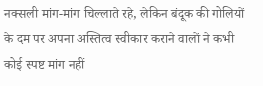नक्सली मांग-मांग चिल्लाते रहे, लेकिन बंदूक की गोलियों के दम पर अपना अस्तित्व स्वीकार कराने वालों ने कभी कोई स्पष्ट मांग नहीं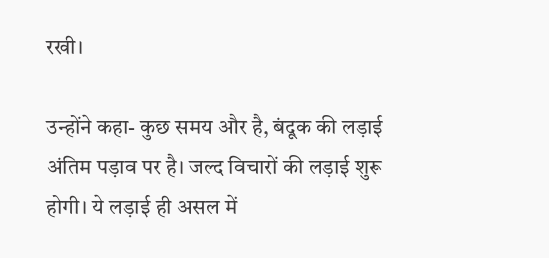रखी।

उन्होंने कहा- कुछ समय और है, बंदूक की लड़ाई अंतिम पड़ाव पर है। जल्द विचारों की लड़ाई शुरू होगी। ये लड़ाई ही असल में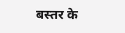बस्तर के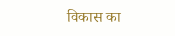विकास का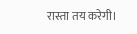रास्ता तय करेगी।